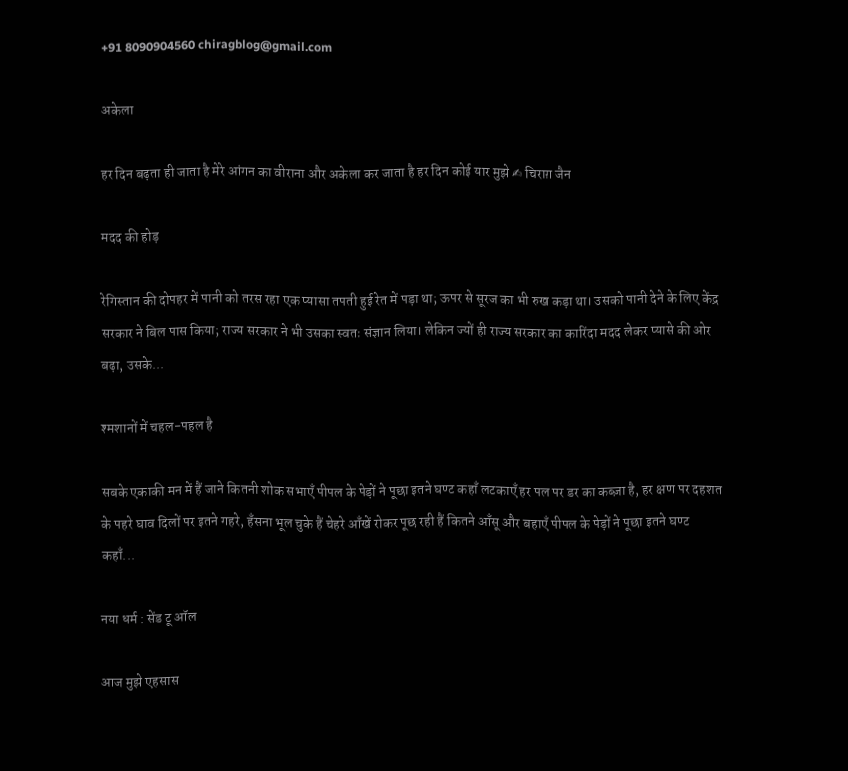+91 8090904560 chiragblog@gmail.com

अकेला

हर दिन बढ़ता ही जाता है मेरे आंगन का वीराना और अकेला कर जाता है हर दिन कोई यार मुझे ✍ चिराग़ जैन

मदद की होड़

रेगिस्तान की दोपहर में पानी को तरस रहा एक प्यासा तपती हुई रेत में पड़ा था; ऊपर से सूरज का भी रुख कड़ा था। उसको पानी देने के लिए केंद्र सरकार ने बिल पास किया; राज्य सरकार ने भी उसका स्वतः संज्ञान लिया। लेकिन ज्यों ही राज्य सरकार का कारिंदा मदद लेकर प्यासे की ओर बढ़ा, उसके...

श्मशानों में चहल-पहल है

सबके एकाकी मन में हैं जाने कितनी शोक सभाएँ पीपल के पेड़ों ने पूछा इतने घण्ट कहाँ लटकाएँ हर पल पर डर का कब्ज़ा है, हर क्षण पर दहशत के पहरे घाव दिलों पर इतने गहरे, हँसना भूल चुके हैं चेहरे आँखें रोकर पूछ रही हैं कितने आँसू और बहाएँ पीपल के पेड़ों ने पूछा इतने घण्ट कहाँ...

नया धर्म : सेंड टू ऑल

आज मुझे एहसास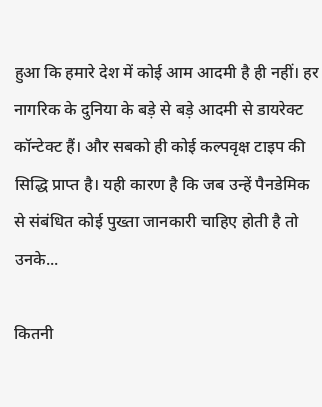हुआ कि हमारे देश में कोई आम आदमी है ही नहीं। हर नागरिक के दुनिया के बड़े से बड़े आदमी से डायरेक्ट कॉन्टेक्ट हैं। और सबको ही कोई कल्पवृक्ष टाइप की सिद्धि प्राप्त है। यही कारण है कि जब उन्हें पैनडेमिक से संबंधित कोई पुख्ता जानकारी चाहिए होती है तो उनके...

कितनी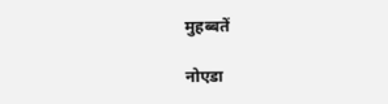मुहब्बतें

नोएडा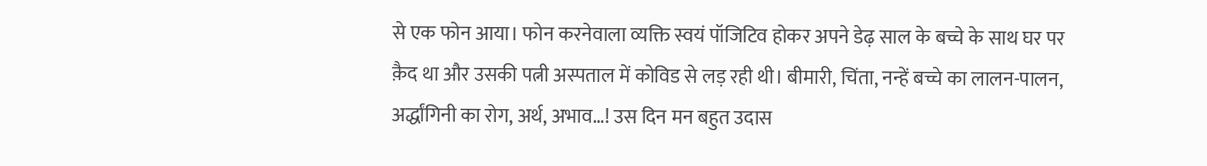से एक फोन आया। फोन करनेवाला व्यक्ति स्वयं पॉजिटिव होकर अपने डेढ़ साल के बच्चे के साथ घर पर क़ैद था और उसकी पत्नी अस्पताल में कोविड से लड़ रही थी। बीमारी, चिंता, नन्हें बच्चे का लालन-पालन, अर्द्धांगिनी का रोग, अर्थ, अभाव…! उस दिन मन बहुत उदास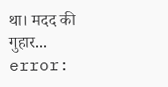था। मदद की गुहार...
error: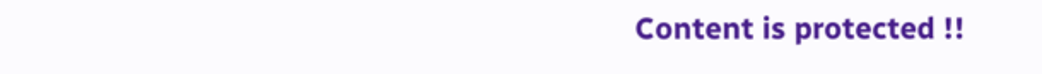Content is protected !!